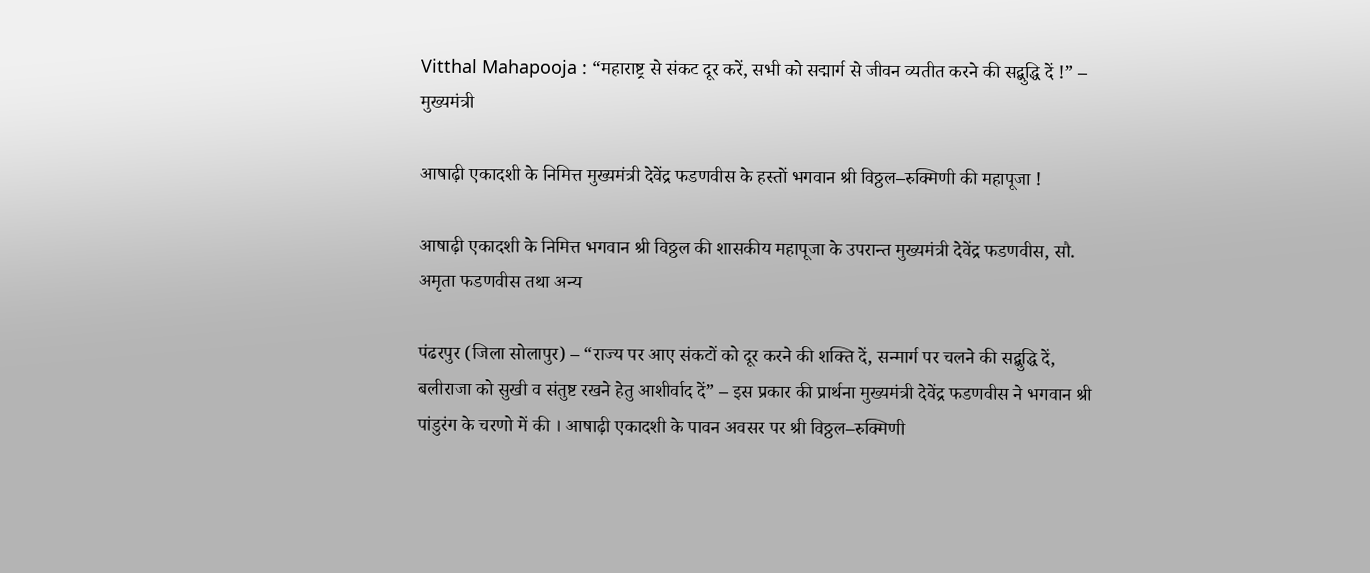Vitthal Mahapooja : “महाराष्ट्र से संकट दूर करें, सभी को सद्मार्ग से जीवन व्यतीत करने की सद्बुद्धि दें !” – मुख्यमंत्री

आषाढ़ी एकादशी के निमित्त मुख्यमंत्री देवेंद्र फडणवीस के हस्तों भगवान श्री विठ्ठल–रुक्मिणी की महापूजा !

आषाढ़ी एकादशी के निमित्त भगवान श्री विठ्ठल की शासकीय महापूजा के उपरान्त मुख्यमंत्री देवेंद्र फडणवीस, सौ. अमृता फडणवीस तथा अन्य

पंढरपुर (जिला सोलापुर) – “राज्य पर आए संकटों को दूर करने की शक्ति दें, सन्मार्ग पर चलने की सद्बुद्धि दें, बलीराजा को सुखी व संतुष्ट रखने हेतु आशीर्वाद दें” – इस प्रकार की प्रार्थना मुख्यमंत्री देवेंद्र फडणवीस ने भगवान श्री पांडुरंग के चरणो में की । आषाढ़ी एकादशी के पावन अवसर पर श्री विठ्ठल–रुक्मिणी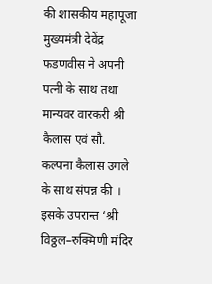की शासकीय महापूजा मुख्यमंत्री देवेंद्र फडणवीस ने अपनी पत्नी के साथ तथा मान्यवर वारकरी श्री कैलास एवं सौ. कल्पना कैलास उगले के साथ संपन्न की । इसके उपरान्त ‘श्री विठ्ठल–रुक्मिणी मंदिर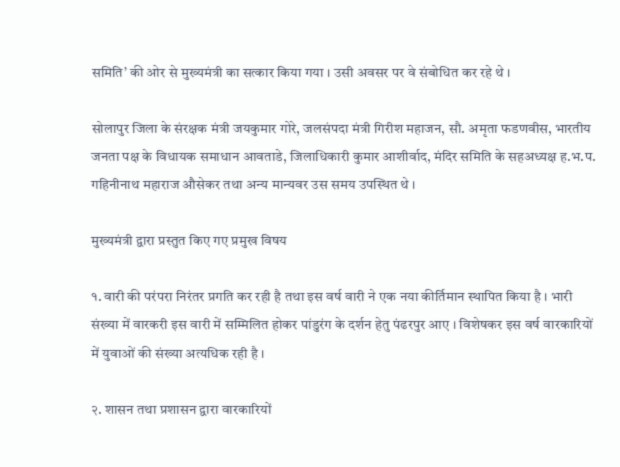समिति’ की ओर से मुख्यमंत्री का सत्कार किया गया । उसी अवसर पर वे संबोधित कर रहे थे ।

सोलापुर जिला के संरक्षक मंत्री जयकुमार गोरे, जलसंपदा मंत्री गिरीश महाजन, सौ. अमृता फडणवीस, भारतीय जनता पक्ष के विधायक समाधान आवताडे, जिलाधिकारी कुमार आशीर्वाद, मंदिर समिति के सहअध्यक्ष ह.भ.प. गहिनीनाथ महाराज औसेकर तथा अन्य मान्यवर उस समय उपस्थित थे ।

मुख्यमंत्री द्वारा प्रस्तुत किए गए प्रमुख विषय

१. वारी की परंपरा निरंतर प्रगति कर रही है तथा इस वर्ष वारी ने एक नया कीर्तिमान स्थापित किया है । भारी संख्या में वारकरी इस वारी में सम्मिलित होकर पांडुरंग के दर्शन हेतु पंढरपुर आए । विशेषकर इस वर्ष वारकारियों में युवाओं की संख्या अत्यधिक रही है ।

२. शासन तथा प्रशासन द्वारा वारकारियों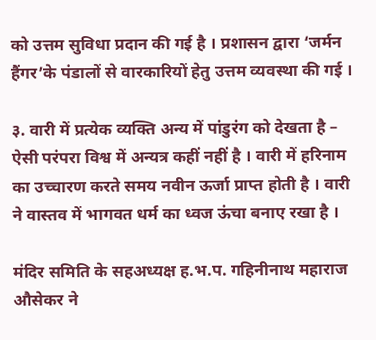को उत्तम सुविधा प्रदान की गई है । प्रशासन द्वारा ‘जर्मन हैंगर’के पंडालों से वारकारियों हेतु उत्तम व्यवस्था की गई ।

३. वारी में प्रत्येक व्यक्ति अन्य में पांडुरंग को देखता है – ऐसी परंपरा विश्व में अन्यत्र कहीं नहीं है । वारी में हरिनाम का उच्चारण करते समय नवीन ऊर्जा प्राप्त होती है । वारी ने वास्तव में भागवत धर्म का ध्वज ऊंचा बनाए रखा है ।

मंदिर समिति के सहअध्यक्ष ह.भ.प. गहिनीनाथ महाराज औसेकर ने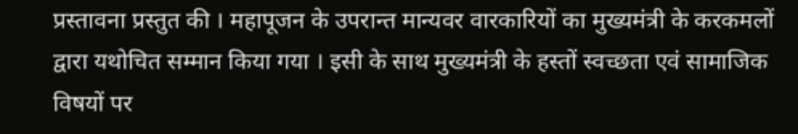प्रस्तावना प्रस्तुत की । महापूजन के उपरान्त मान्यवर वारकारियों का मुख्यमंत्री के करकमलों द्वारा यथोचित सम्मान किया गया । इसी के साथ मुख्यमंत्री के हस्तों स्वच्छता एवं सामाजिक विषयों पर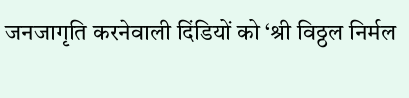जनजागृति करनेवाली दिंडियों को ‘श्री विठ्ठल निर्मल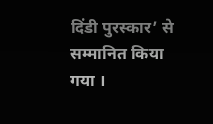दिंडी पुरस्कार’ से सम्मानित किया गया ।